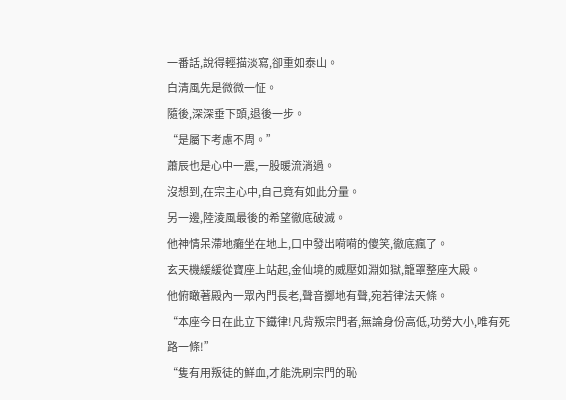一番話,說得輕描淡寫,卻重如泰山。
白清風先是微微一怔。
隨後,深深垂下頭,退後一步。
“是屬下考慮不周。”
蕭辰也是心中一震,一股暖流淌過。
沒想到,在宗主心中,自己竟有如此分量。
另一邊,陸淩風最後的希望徹底破滅。
他神情呆滯地癱坐在地上,口中發出嗬嗬的傻笑,徹底瘋了。
玄天機緩緩從寶座上站起,金仙境的威壓如淵如獄,籠罩整座大殿。
他俯瞰著殿內一眾內門長老,聲音擲地有聲,宛若律法天條。
“本座今日在此立下鐵律!凡背叛宗門者,無論身份高低,功勞大小,唯有死路一條!”
“隻有用叛徒的鮮血,才能洗刷宗門的恥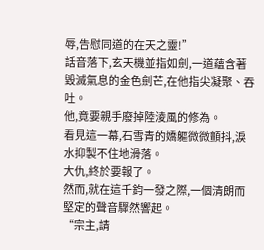辱,告慰同道的在天之靈!”
話音落下,玄天機並指如劍,一道蘊含著毀滅氣息的金色劍芒,在他指尖凝聚、吞吐。
他,竟要親手廢掉陸淩風的修為。
看見這一幕,石雪青的嬌軀微微顫抖,淚水抑製不住地滑落。
大仇,終於要報了。
然而,就在這千鈞一發之際,一個清朗而堅定的聲音驟然響起。
“宗主,請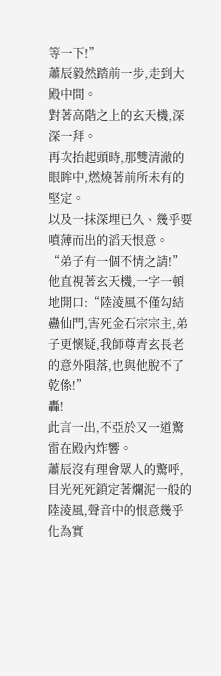等一下!”
蕭辰毅然踏前一步,走到大殿中間。
對著高階之上的玄天機,深深一拜。
再次抬起頭時,那雙清澈的眼眸中,燃燒著前所未有的堅定。
以及一抹深埋已久、幾乎要噴薄而出的滔天恨意。
“弟子有一個不情之請!”
他直視著玄天機,一字一頓地開口:“陸淩風不僅勾結蠱仙門,害死金石宗宗主,弟子更懷疑,我師尊青玄長老的意外隕落,也與他脫不了乾係!”
轟!
此言一出,不亞於又一道驚雷在殿內炸響。
蕭辰沒有理會眾人的驚呼,目光死死鎖定著爛泥一般的陸淩風,聲音中的恨意幾乎化為實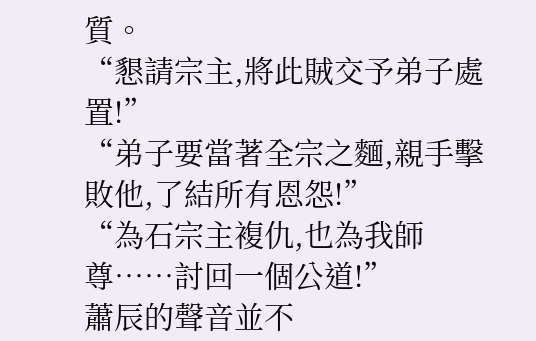質。
“懇請宗主,將此賊交予弟子處置!”
“弟子要當著全宗之麵,親手擊敗他,了結所有恩怨!”
“為石宗主複仇,也為我師尊……討回一個公道!”
蕭辰的聲音並不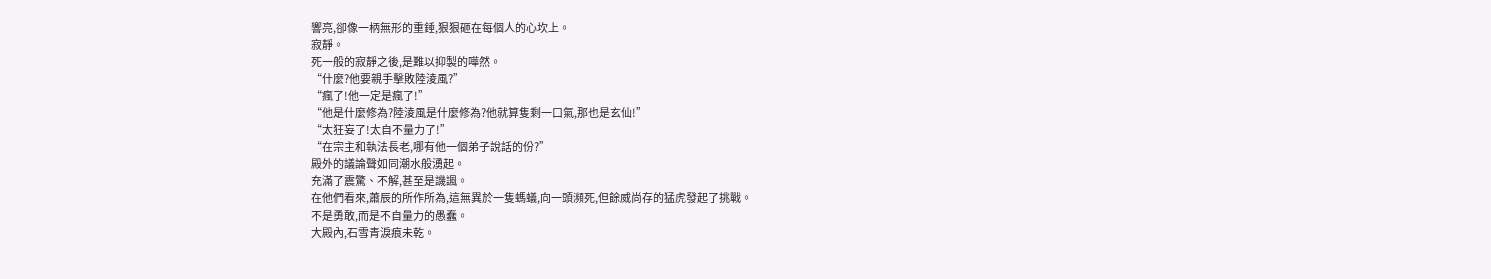響亮,卻像一柄無形的重錘,狠狠砸在每個人的心坎上。
寂靜。
死一般的寂靜之後,是難以抑製的嘩然。
“什麼?他要親手擊敗陸淩風?”
“瘋了!他一定是瘋了!”
“他是什麼修為?陸淩風是什麼修為?他就算隻剩一口氣,那也是玄仙!”
“太狂妄了!太自不量力了!”
“在宗主和執法長老,哪有他一個弟子說話的份?”
殿外的議論聲如同潮水般湧起。
充滿了震驚、不解,甚至是譏諷。
在他們看來,蕭辰的所作所為,這無異於一隻螞蟻,向一頭瀕死,但餘威尚存的猛虎發起了挑戰。
不是勇敢,而是不自量力的愚蠢。
大殿內,石雪青淚痕未乾。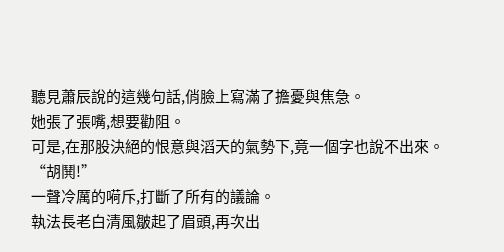聽見蕭辰說的這幾句話,俏臉上寫滿了擔憂與焦急。
她張了張嘴,想要勸阻。
可是,在那股決絕的恨意與滔天的氣勢下,竟一個字也說不出來。
“胡鬨!”
一聲冷厲的嗬斥,打斷了所有的議論。
執法長老白清風皺起了眉頭,再次出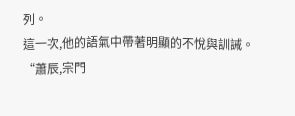列。
這一次,他的語氣中帶著明顯的不悅與訓誡。
“蕭辰,宗門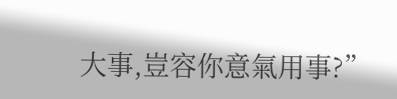大事,豈容你意氣用事?”